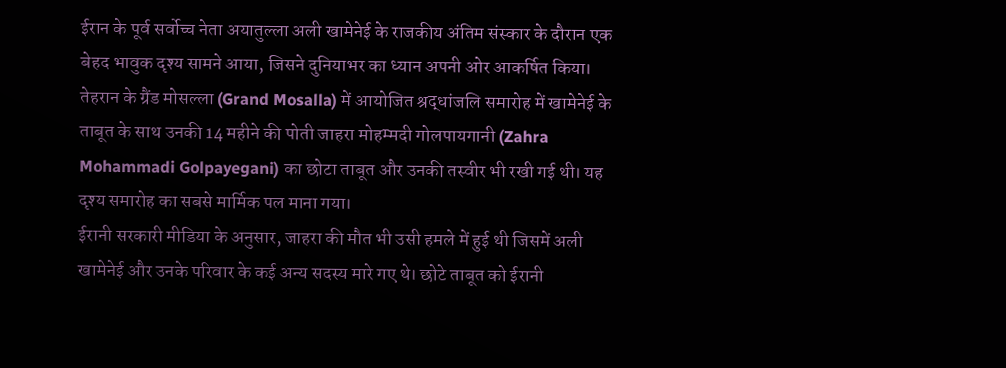ईरान के पूर्व सर्वोच्च नेता अयातुल्ला अली खामेनेई के राजकीय अंतिम संस्कार के दौरान एक बेहद भावुक दृश्य सामने आया, जिसने दुनियाभर का ध्यान अपनी ओर आकर्षित किया। तेहरान के ग्रैंड मोसल्ला (Grand Mosalla) में आयोजित श्रद्धांजलि समारोह में खामेनेई के ताबूत के साथ उनकी 14 महीने की पोती जाहरा मोहम्मदी गोलपायगानी (Zahra Mohammadi Golpayegani) का छोटा ताबूत और उनकी तस्वीर भी रखी गई थी। यह दृश्य समारोह का सबसे मार्मिक पल माना गया।
ईरानी सरकारी मीडिया के अनुसार, जाहरा की मौत भी उसी हमले में हुई थी जिसमें अली खामेनेई और उनके परिवार के कई अन्य सदस्य मारे गए थे। छोटे ताबूत को ईरानी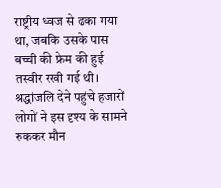राष्ट्रीय ध्वज से ढका गया था, जबकि उसके पास बच्ची की फ्रेम की हुई तस्वीर रखी गई थी। श्रद्धांजलि देने पहुंचे हजारों लोगों ने इस दृश्य के सामने रुककर मौन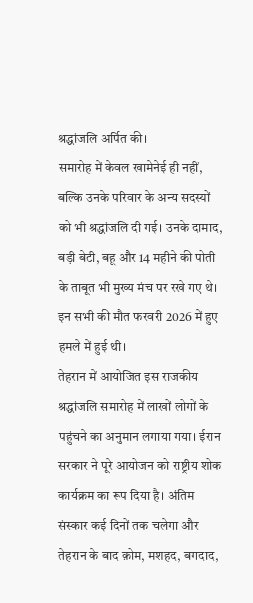श्रद्धांजलि अर्पित की।
समारोह में केवल खामेनेई ही नहीं, बल्कि उनके परिवार के अन्य सदस्यों को भी श्रद्धांजलि दी गई। उनके दामाद, बड़ी बेटी, बहू और 14 महीने की पोती के ताबूत भी मुख्य मंच पर रखे गए थे। इन सभी की मौत फरवरी 2026 में हुए हमले में हुई थी।
तेहरान में आयोजित इस राजकीय श्रद्धांजलि समारोह में लाखों लोगों के पहुंचने का अनुमान लगाया गया। ईरान सरकार ने पूरे आयोजन को राष्ट्रीय शोक कार्यक्रम का रूप दिया है। अंतिम संस्कार कई दिनों तक चलेगा और तेहरान के बाद क़ोम, मशहद, बगदाद,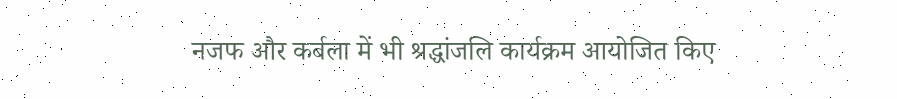नजफ और कर्बला में भी श्रद्धांजलि कार्यक्रम आयोजित किए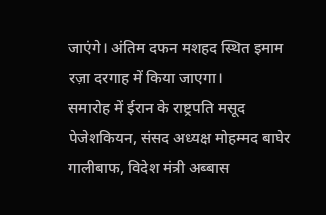जाएंगे। अंतिम दफन मशहद स्थित इमाम रज़ा दरगाह में किया जाएगा।
समारोह में ईरान के राष्ट्रपति मसूद पेजेशकियन, संसद अध्यक्ष मोहम्मद बाघेर गालीबाफ, विदेश मंत्री अब्बास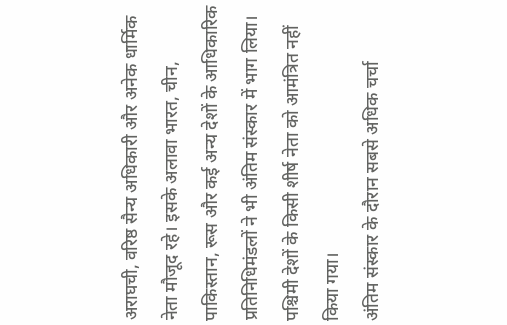अराघची, वरिष्ठ सैन्य अधिकारी और अनेक धार्मिक नेता मौजूद रहे। इसके अलावा भारत, चीन, पाकिस्तान, रूस और कई अन्य देशों के आधिकारिक प्रतिनिधिमंडलों ने भी अंतिम संस्कार में भाग लिया। पश्चिमी देशों के किसी शीर्ष नेता को आमंत्रित नहीं किया गया।
अंतिम संस्कार के दौरान सबसे अधिक चर्चा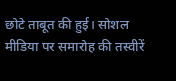छोटे ताबूत की हुई। सोशल मीडिया पर समारोह की तस्वीरें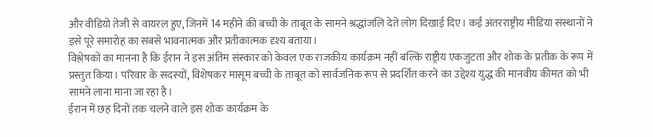और वीडियो तेजी से वायरल हुए, जिनमें 14 महीने की बच्ची के ताबूत के सामने श्रद्धांजलि देते लोग दिखाई दिए। कई अंतरराष्ट्रीय मीडिया संस्थानों ने इसे पूरे समारोह का सबसे भावनात्मक और प्रतीकात्मक दृश्य बताया।
विश्लेषकों का मानना है कि ईरान ने इस अंतिम संस्कार को केवल एक राजकीय कार्यक्रम नहीं बल्कि राष्ट्रीय एकजुटता और शोक के प्रतीक के रूप में प्रस्तुत किया। परिवार के सदस्यों, विशेषकर मासूम बच्ची के ताबूत को सार्वजनिक रूप से प्रदर्शित करने का उद्देश्य युद्ध की मानवीय कीमत को भी सामने लाना माना जा रहा है।
ईरान में छह दिनों तक चलने वाले इस शोक कार्यक्रम के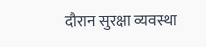दौरान सुरक्षा व्यवस्था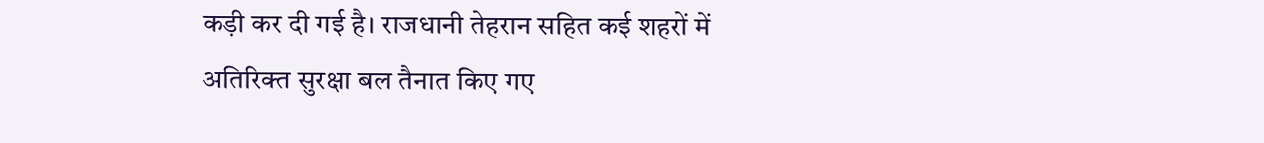कड़ी कर दी गई है। राजधानी तेहरान सहित कई शहरों में अतिरिक्त सुरक्षा बल तैनात किए गए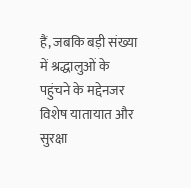हैं, जबकि बड़ी संख्या में श्रद्धालुओं के पहुंचने के मद्देनजर विशेष यातायात और सुरक्षा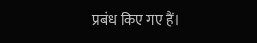प्रबंध किए गए हैं।